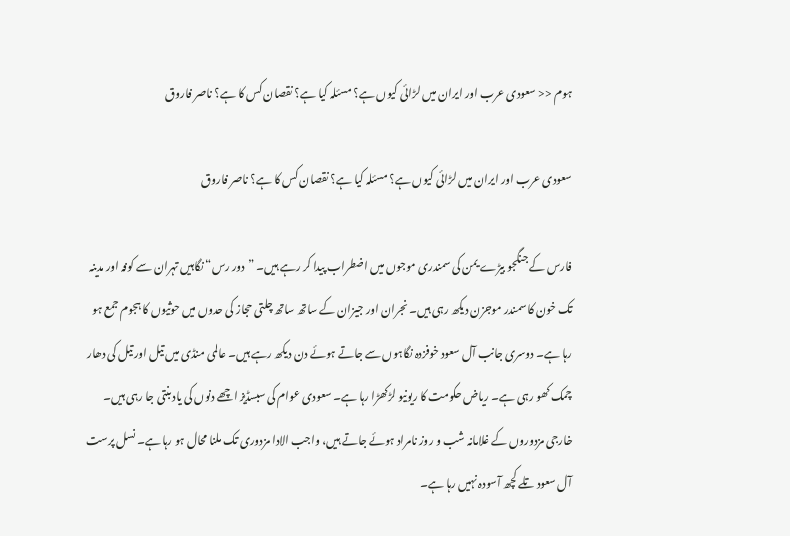ہوم << سعودی عرب اور ایران میں لڑائی کیوں ہے؟ مسئلہ کیا ہے؟ نقصان کس کا ہے؟ ناصر فاروق

سعودی عرب اور ایران میں لڑائی کیوں ہے؟ مسئلہ کیا ہے؟ نقصان کس کا ہے؟ ناصر فاروق

فارس کے جنگجو بیڑے یمن کی سمندری موجوں میں اضطراب پیدا کر رہے ہیں۔ ”دور رس“ نگاہیں تہران سے کوفہ اور مدینہ تک خون کا سمندر موجزن دیکھ رہی ہیں۔ نجران اور جیزان کے ساتھ ساتھ چلتی حجاز کی حدوں میں حوثیوں کا ہجوم جمع ہو رہا ہے۔ دوسری جانب آل سعود خوفزدہ نگاہوں سے جاتے ہوئے دن دیکھ رہے ہیں۔ عالمی منڈی میں تیل اور تیل کی دھار چمک کھو رہی ہے۔ ریاض حکومت کا ریونیو لڑکھڑا رہا ہے۔ سعودی عوام کی سبسڈیز اچھے دنوں کی یاد بنتی جا رہی ہیں۔ خارجی مزدوروں کے غلامانہ شب و روز نامراد ہوئے جاتے ہیں، واجب الادا مزدوری تک ملنا محال ہو رہا ہے۔ نسل پرست آل سعود تلے کچھ آسودہ نہیں رہا ہے۔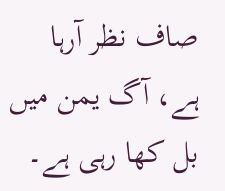صاف نظر آرہا ہے، آگ یمن میں بل کھا رہی ہے۔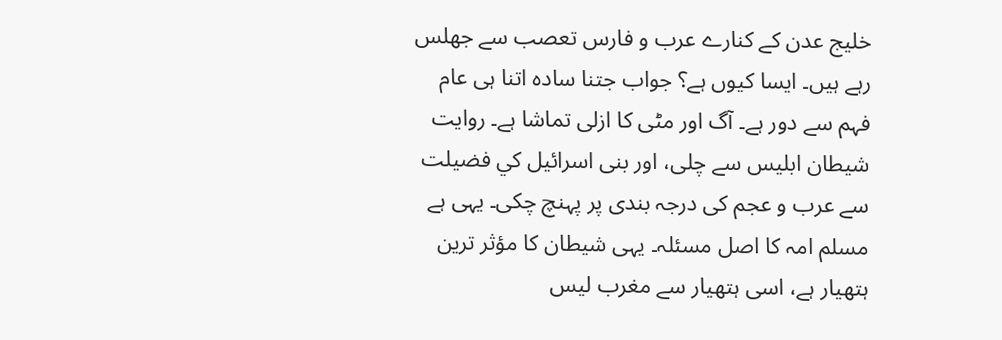خلیج عدن کے کنارے عرب و فارس تعصب سے جھلس رہے ہیں۔ ایسا کیوں ہے؟ جواب جتنا سادہ اتنا ہی عام فہم سے دور ہے۔ آگ اور مٹی کا ازلی تماشا ہے۔ روایت شیطان ابلیس سے چلی، اور بنی اسرائیل کي فضیلت سے عرب و عجم کی درجہ بندی پر پہنچ چکی۔ یہی ہے مسلم امہ کا اصل مسئلہ۔ یہی شیطان کا مؤثر ترین ہتھیار ہے، اسی ہتھیار سے مغرب لیس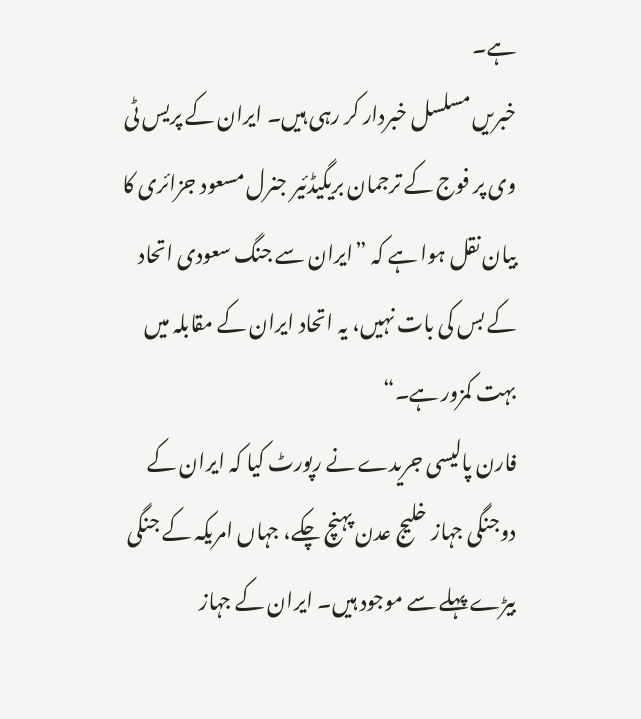ہے۔
خبریں مسلسل خبردار کر رہی ہیں۔ ایران کے پریس ٹی وی پر فوج کے ترجمان بریگیڈئیر جنرل مسعود جزائری کا بیان نقل ہوا ہے کہ ”ایران سے جنگ سعودی اتحاد کے بس کی بات نہیں، یہ اتحاد ایران کے مقابلہ میں بہت کمزور ہے۔“
فارن پالیسی جریدے نے رپورٹ کیا کہ ایران کے دوجنگی جہاز خلیج عدن پہنچ چکے، جہاں امریکہ کے جنگی بیڑے پہلے سے موجود ہیں۔ ایران کے جہاز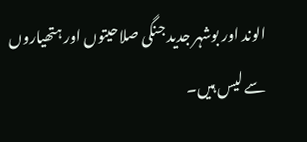الوند اور بوشہر جدید جنگی صلاحیتوں اور ہتھیاروں سے لیس ہیں۔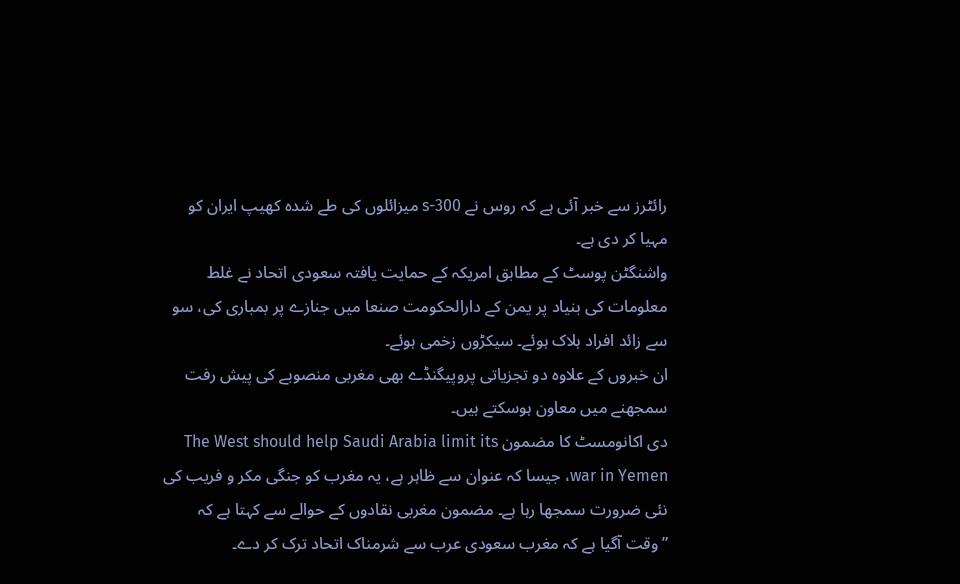رائٹرز سے خبر آئی ہے کہ روس نے s-300 میزائلوں کی طے شدہ کھیپ ایران کو مہیا کر دی ہے۔
واشنگٹن پوسٹ کے مطابق امریکہ کے حمایت یافتہ سعودی اتحاد نے غلط معلومات کی بنیاد پر یمن کے دارالحکومت صنعا میں جنازے پر بمباری کی، سو سے زائد افراد ہلاک ہوئے۔ سیکڑوں زخمی ہوئے۔
ان خبروں کے علاوہ دو تجزیاتی پروپیگنڈے بھی مغربی منصوبے کی پیش رفت سمجھنے میں معاون ہوسکتے ہیں۔
دی اکانومسٹ کا مضمون The West should help Saudi Arabia limit its war in Yemen، جیسا کہ عنوان سے ظاہر ہے، یہ مغرب کو جنگی مکر و فریب کی نئی ضرورت سمجھا رہا ہے۔ مضمون مغربی نقادوں کے حوالے سے کہتا ہے کہ ”وقت آگیا ہے کہ مغرب سعودی عرب سے شرمناک اتحاد ترک کر دے۔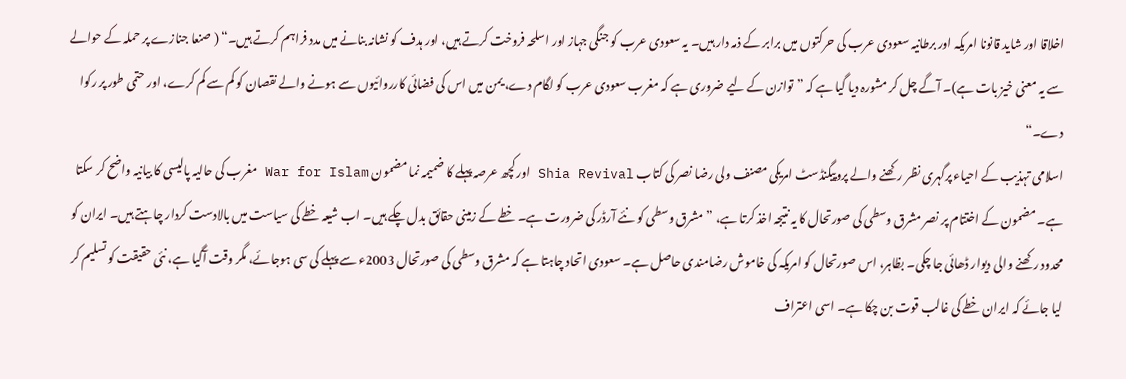اخلاقا اور شاید قانونا امریکہ اور برطانیہ سعودی عرب کی حرکتوں میں برابر کے ذمہ دار ہیں۔ یہ سعودی عرب کو جنگی جہاز اور اسلحہ فروخت کرتے ہیں، اور ہدف کو نشانہ بنانے میں مدد فراہم کرتے ہیں۔“ ( صنعا جنازے پر حملہ کے حوالے سے یہ معنی خیز بات ہے)۔ آگے چل کر مشورہ دیا گیا ہے کہ ”توازن کے لیے ضروری ہے کہ مغرب سعودی عرب کو لگام دے، یمن میں اس کی فضائی کارروائیوں سے ہونے والے نقصان کو کم سے کم کرے، اور حتمی طور پر رکوا دے۔“
اسلامی تہذیب کے احیاء پرگہری نظر رکھنے والے پروپیگنڈسٹ امریکی مصنف ولی رضا نصر کی کتاب Shia Revival اور کچھ عرصہ پہلے کا ضمیمہ نما مضمون War for Islam مغرب کی حالیہ پالیسی کا بیانیہ واضح کر سکتا ہے۔ مضمون کے اختتام پر نصر مشرق وسطی کی صورتحال کا یہ نتیجہ اخذ کرتا ہے، ”مشرق وسطی کو نئے آرڈر کی ضرورت ہے۔ خطے کے زمینی حقائق بدل چکے ہیں۔ اب شیعہ خطے کی سیاست میں بالادست کردار چاہتے ہیں۔ ایران کو محدود رکھنے والی دیوار ڈھائی جا چکی۔ بظاہر، اس صورتحال کو امریکہ کی خاموش رضامندی حاصل ہے۔ سعودی اتحاد چاہتا ہے کہ مشرق وسطی کی صورتحال 2003ء سے پہلے کی سی ہوجائے، مگر وقت آگیا ہے، نئی حقیقت کو تسلیم کر لیا جائے کہ ایران خطے کی غالب قوت بن چکا ہے۔ اسی اعتراف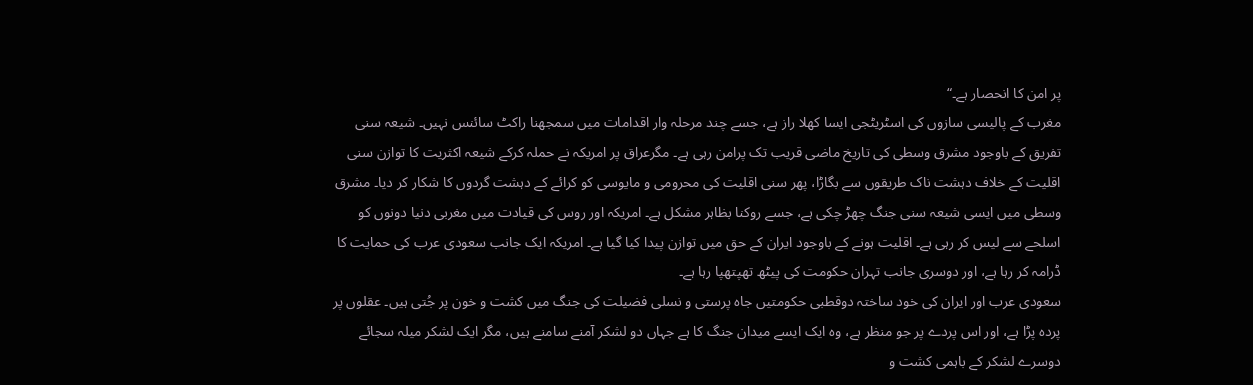پر امن کا انحصار ہے۔“
مغرب کے پالیسی سازوں کی اسٹریٹجی ایسا کھلا راز ہے، جسے چند مرحلہ وار اقدامات میں سمجھنا راکٹ سائنس نہیں۔ شیعہ سنی تفریق کے باوجود مشرق وسطی کی تاریخ ماضی قریب تک پرامن رہی ہے۔ مگرعراق پر امریکہ نے حملہ کرکے شیعہ اکثریت کا توازن سنی اقلیت کے خلاف دہشت ناک طریقوں سے بگاڑا، پھر سنی اقلیت کی محرومی و مایوسی کو کرائے کے دہشت گردوں کا شکار کر دیا۔ مشرق وسطی میں ایسی شیعہ سنی جنگ چھڑ چکی ہے، جسے روکنا بظاہر مشکل ہے۔ امريکہ اور روس کی قیادت میں مغربی دنیا دونوں کو اسلحے سے لیس کر رہی ہے۔ اقلیت ہونے کے باوجود ایران کے حق میں توازن پیدا کیا گیا ہے۔ امریکہ ایک جانب سعودی عرب کی حمایت کا ڈرامہ کر رہا ہے، اور دوسری جانب تہران حکومت کی پیٹھ تھپتھپا رہا ہے۔
سعودی عرب اور ایران کی خود ساختہ دوقطبی حکومتیں جاہ پرستی و نسلی فضیلت کی جنگ میں کشت و خون پر جُتی ہیں۔ عقلوں پر پردہ پڑا ہے، اور اس پردے پر جو منظر ہے، وہ ایک ایسے میدان جنگ کا ہے جہاں دو لشکر آمنے سامنے ہیں، مگر ایک لشکر میلہ سجائے دوسرے لشکر کے باہمی کشت و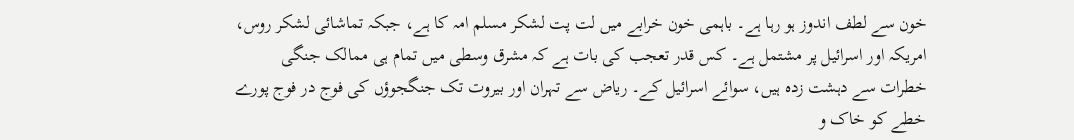خون سے لطف اندوز ہو رہا ہے۔ باہمی خون خرابے میں لت پت لشکر مسلم امہ کا ہے، جبکہ تماشائی لشکر روس، امریکہ اور اسرائیل پر مشتمل ہے۔ کس قدر تعجب کی بات ہے کہ مشرق وسطی میں تمام ہی ممالک جنگی خطرات سے دہشت زدہ ہیں، سوائے اسرائیل کے۔ ریاض سے تہران اور بیروت تک جنگجوؤں کی فوج در فوج پورے خطے کو خاک و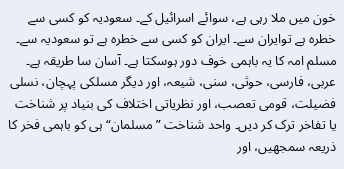خون میں ملا رہی ہے، سوائے اسرائیل کے۔ سعودیہ کو کسی سے خطرہ ہے توایران سے۔ ایران کو کسی سے خطرہ ہے تو سعودیہ سے۔ مسلم امہ کا یہ باہمی خوف دور ہوسکتا ہے۔ آسان سا طریقہ ہے۔ عربی، فارسی، حوثی، سنی، شیعہ، اور ديگر مسلکی پہچان، نسلی فضیلت، قومی تعصب، اور نظریاتی اختلاف کی بنیاد پر شناخت یا تفاخر ترک کر دیں۔ واحد شناخت ”مسلمان“ ہی کو باہمی فخر کا ذریعہ سمجھیں، اور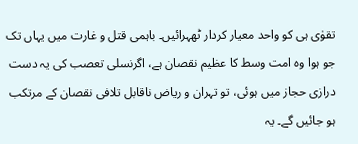تقوٰی ہی کو واحد معیار کردار ٹھہرائیں۔ باہمی قتل و غارت میں یہاں تک جو ہوا وہ امت وسط کا عظیم نقصان ہے، اگرنسلی تعصب کی یہ دست درازی حجاز میں ہوئی، تو تہران و ریاض ناقابل تلافی نقصان کے مرتکب ہو جائیں گے۔ یہ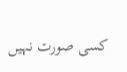کسی صورت نہیں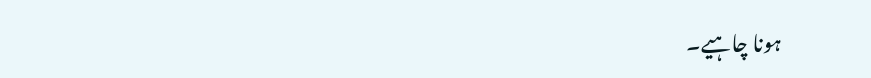ہونا چاہیے۔